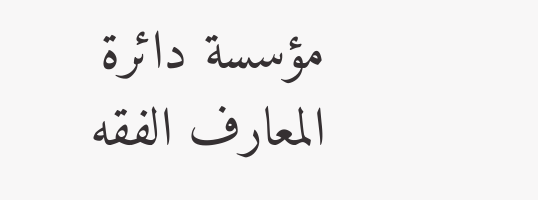مؤسسة دائرة المعارف الفقه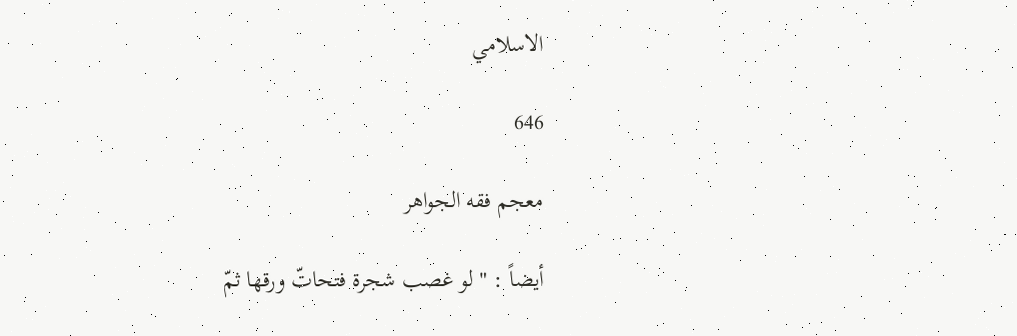الاسلامي

646

معجم فقه الجواهر

أيضاً : " لو غصب شجرة فتحاتّ ورقها ثمّ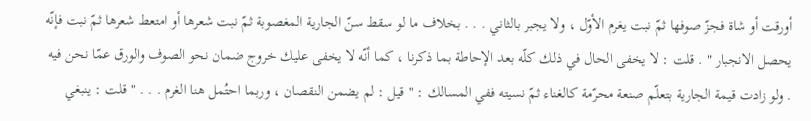أورقت أو شاة فجزّ صوفها ثمّ نبت يغرم الأوّل ، ولا يجبر بالثاني . . . بخلاف ما لو سقط سنّ الجارية المغصوبة ثمّ نبت شعرها أو امتعط شعرها ثمّ نبت فإنّه يحصل الانجبار " . قلت : لا يخفى الحال في ذلك كلّه بعد الإحاطة بما ذكرنا ، كما أنّه لا يخفى عليك خروج ضمان نحو الصوف والورق عمّا نحن فيه . ولو زادت قيمة الجارية بتعلّم صنعة محرّمة كالغناء ثمّ نسيته ففي المسالك : " قيل : لم يضمن النقصان ، وربما احتُمل هنا الغرم . . . " قلت : ينبغي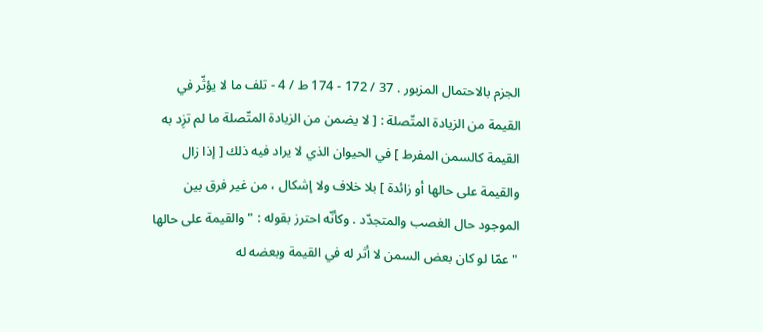الجزم بالاحتمال المزبور . 37 / 172 - 174 ط / 4 - تلف ما لا يؤثّر في القيمة من الزيادة المتّصلة : [ لا يضمن من الزيادة المتّصلة ما لم تزِد به القيمة كالسمن المفرط ] في الحيوان الذي لا يراد فيه ذلك [ إذا زال والقيمة على حالها أو زائدة ] بلا خلاف ولا إشكال ، من غير فرق بين الموجود حال الغصب والمتجدّد . وكأنّه احترز بقوله : " والقيمة على حالها " عمّا لو كان بعض السمن لا أثر له في القيمة وبعضه له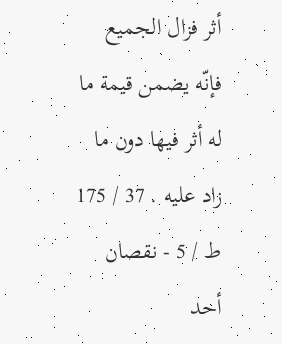أثر فزال الجميع فإنّه يضمن قيمة ما له أثر فيها دون ما زاد عليه . 37 / 175 ط / 5 - نقصان أحد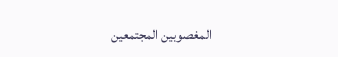المغصوبين المجتمعين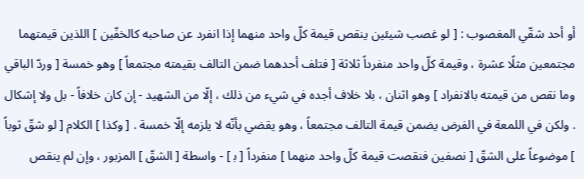أو أحد شقّي المغصوب : [ لو غصب شيئين ينقص قيمة كلّ واحد منهما إذا انفرد عن صاحبه كالخفّين ] اللذين قيمتهما مجتمعين مثلًا عشرة ، وقيمة كلّ واحد منفرداً ثلاثة [ فتلف أحدهما ضمن التالف بقيمته مجتمعاً ] وهو خمسة [ وردّ الباقي وما نقص من قيمته بالانفراد ] وهو اثنان ، بلا خلاف أجده في شيء من ذلك ، إلّا من الشهيد - إن كان خلافاً - بل ولا إشكال . ولكن في اللمعة في الفرض يضمن قيمة التالف مجتمعاً ، وهو يقضي بأنّه لا يلزمه إلّا خمسة . [ وكذا ] الكلام [ لو شقّ ثوباً ] موضوعاً على الشقّ [ نصفين فنقصت قيمة كلّ واحد منهما ] منفرداً [ ب‍ ] - واسطة [ الشقّ ] المزبور ، وإن لم ينقص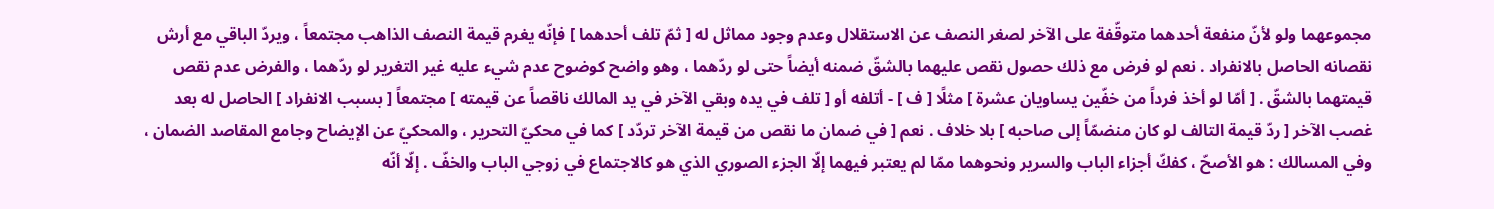مجموعهما ولو لأنّ منفعة أحدهما متوقّفة على الآخر لصغر النصف عن الاستقلال وعدم وجود مماثل له [ ثمّ تلف أحدهما ] فإنّه يغرم قيمة النصف الذاهب مجتمعاً ، ويردّ الباقي مع أرش نقصانه الحاصل بالانفراد . نعم لو فرض مع ذلك حصول نقص عليهما بالشقّ ضمنه أيضاً حتى لو ردّهما ، وهو واضح كوضوح عدم شيء عليه غير التغرير لو ردّهما ، والفرض عدم نقص قيمتهما بالشقّ . [ أمّا لو أخذ فرداً من خفّين يساويان عشرة ] مثلًا [ ف ] - أتلفه أو [ تلف في يده وبقي الآخر في يد المالك ناقصاً عن قيمته ] مجتمعاً [ بسبب الانفراد ] الحاصل له بعد غصب الآخر [ ردّ قيمة التالف لو كان منضمّاً إلى صاحبه ] بلا خلاف . نعم [ في ضمان ما نقص من قيمة الآخر تردّد ] كما في محكيّ التحرير ، والمحكيّ عن الإيضاح وجامع المقاصد الضمان ، وفي المسالك : هو الأصحّ ، كفكّ أجزاء الباب والسرير ونحوهما ممّا لم يعتبر فيهما إلّا الجزء الصوري الذي هو كالاجتماع في زوجي الباب والخفّ . إلّا أنّه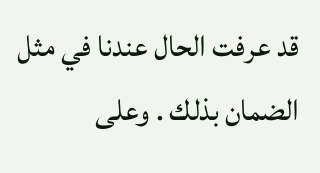قد عرفت الحال عندنا في مثل الضمان بذلك . وعلى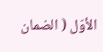الأوّل ( الضمان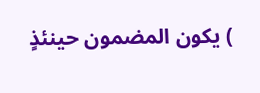) يكون المضمون حينئذٍ